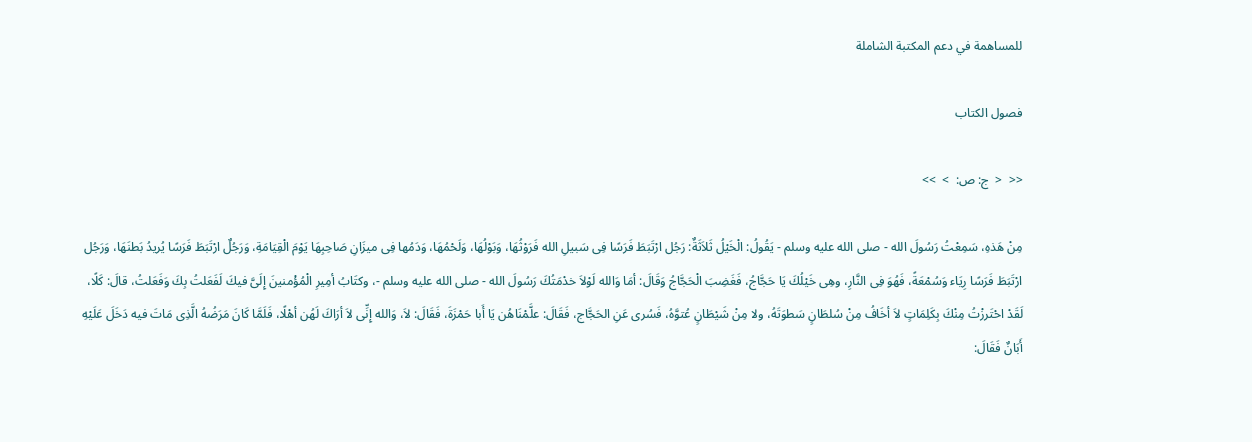للمساهمة في دعم المكتبة الشاملة

فصول الكتاب

<<  <  ج: ص:  >  >>

مِنْ هَذهِ، سَمِعْتُ رَسُولَ الله - صلى الله عليه وسلم - يَقُولُ: الْخَيْلُ ثَلاَثَةٌ: رَجُل ارْتَبَطَ فَرَسًا فِى سَبيلِ الله فَرَوْثُهَا، وَبَوْلُهَا، وَلَحْمُهَا، وَدَمُها فِى ميزَانِ صَاحِبِهَا يَوْمَ الْقِيَامَةِ، وَرَجُلٌ ارْتَبَطَ فَرَسًا يُريدُ بَطنَهَا، وَرَجُل ارْتَبَطَ فَرَسًا رِيَاء وَسُمْعَةً، فَهُوَ فِى النَّارِ، وهِى خَيْلُكَ يَا حَجَّاجُ، فَغَضِبَ الْحَجَّاجُ وَقَالَ: أمَا وَالله لَوْلاَ خدْمَتُكَ رَسُولَ الله - صلى الله عليه وسلم -، وكتَابُ أمِيرِ الْمُؤْمنينَ إِلَىَّ فيكَ لَفَعَلتُ بِكَ وَفَعَلتُ، قالَ: كَلًا، لَقَدْ احْتَرزْتُ مِنْكَ بِكَلِمَاتٍ لاَ أخَافُ مِنْ سُلطَانٍ سَطوَتَهُ، ولا مِنْ شَيْطَانٍ عُتوَّهُ، فَسُرى عَنِ الحَجَّاج، فَقَالَ: علَّمْنَاهُن يَا أَبا حَمْزَةَ، فَقَالَ: لاَ، وَالله إِنِّى لاَ أرَاكَ لَهُن أهْلًا، فَلَمَّا كَانَ مَرَضُهُ الَّذِى مَاتَ فيه دَخَلَ عَلَيْهِ أَبَانٌ فَقَالَ: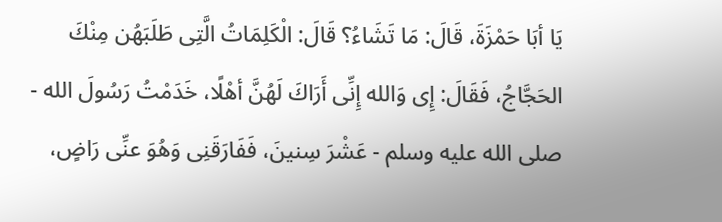يَا أبَا حَمْزَةَ، قَالَ: مَا تَشَاءُ؟ قَالَ: الْكَلِمَاتُ الَّتِى طَلَبَهُن مِنْكَ الحَجَّاجُ، فَقَالَ: إِى وَالله إِنِّى أَرَاكَ لَهُنَّ أهْلًا، خَدَمْتُ رَسُولَ الله - صلى الله عليه وسلم - عَشْرَ سِنينَ، فَفَارَقَنِى وَهُوَ عنِّى رَاضٍ،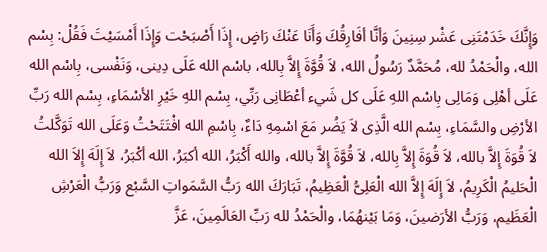وَإِنَّكَ خَدَمْتَنِى عَشْر سِنِينَ وَأنَّا أفَارِقُكَ وَأَنَا عَنْكَ رَاضٍ، إِذَا أَصْبَحْت وَإِذَا أَمْسَيْتَ فَقُلْ: بِسْم الله، والْحَمْدُ لله، مُحَمَّدٌ رَسُولُ الله، لاَ قُوَّةَ إِلاَّ بِالله، باسْم الله عَلَى دِينى، وَنَفْسى، بِاسْم الله عَلَى أهْلِى وَمَالِى بِاسْم اللهِ عَلَى كل شَيء أعْطَانِى رَبِّي، بِسْم اللهِ خَيْرِ الأسْمَاءِ، بِسْم الله رَبِّ الأرْضِ والسَّمَاءِ، بِسْم الله الَّذِى لاَ يَضُر مَعَ اسْمِهِ دَاءٌ، بِاسْمِ الله افْتَتَحْتُ وَعَلَى الله تَوَكَّلتُ لاَ قُوَةَ إِلاَّ بالله، لاَ قُوَةَ إِلاَّ بِالله، لاَ قُوَّةَ إِلاَّ بالله، والله أَكْبَرُ، الله أكبَرُ، الله أكْبَرُ، لاَ إِلَهَ إِلاَ الله الْحَليمُ الْكَرِيمُ، لاَ إِلَهَ إِلاَّ الله الْعَلِىُّ الْعَظِيمُ، تَبَارَكَ الله رَبُّ السَّمَواتِ السَّبْع وَرَبُّ الْعَرْشِ الْعَظَيم، وَرَبُّ الأرَضينَ، وَمَا بَيْنهُمَا، والْحَمْدُ لله رَبِّ العَالَمِينَ، عَزَّ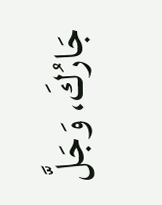جَارُكَ، وَجَلَّ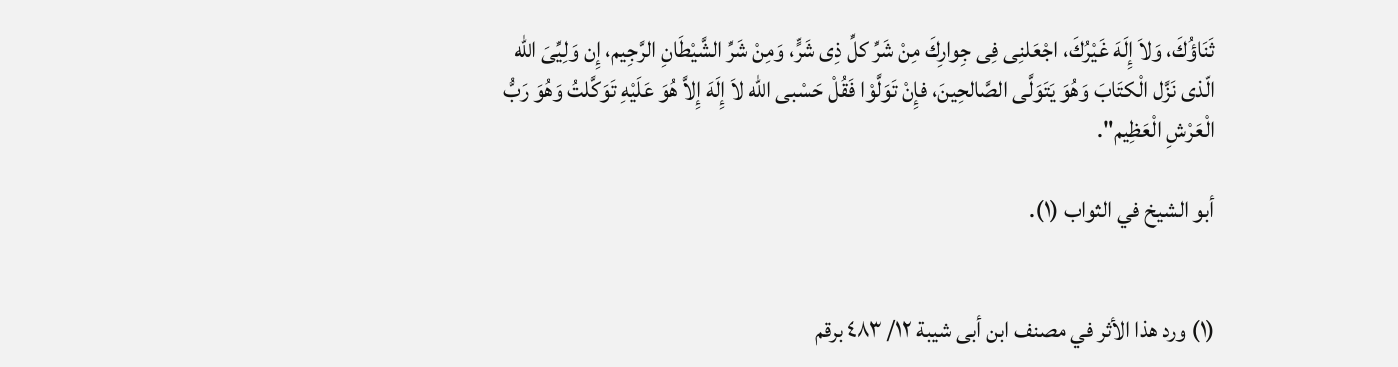ثَنَاؤُكَ، وَلاَ إِلَهَ غَيْرُكَ، اجْعَلنِى فِى جِوارِكَ مِنْ شَرِّ كلِّ ذِى شَرٍّ، وَمِنْ شَرِّ الشَّيْطَانِ الرَّجِيم، إِن وَلِيِّىَ الله الّذى نَزَّل الْكتَابَ وَهُوَ يَتَوَلَّى الصَّالحِينَ، فإِنْ تَوَلَّوْا فَقُلْ حَسْبى الله لاَ إِلَهَ إِلاَّ هُوَ عَلَيْهِ تَوَكَّلتُ وَهُوَ رَبُّ الْعَرْشِ الْعَظِيم".

أبو الشيخ في الثواب (١).


(١) ورد هذا الأثر في مصنف ابن أبى شيبة ١٢/ ٤٨٣ برقم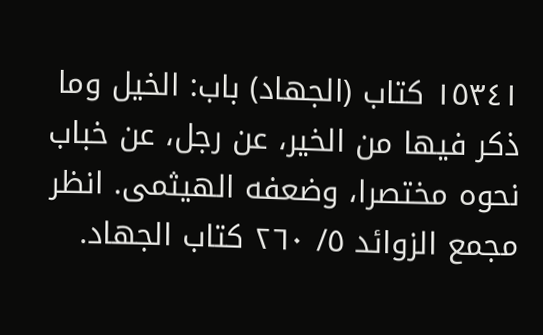١٥٣٤١ كتاب (الجهاد) باب: الخيل وما ذكر فيها من الخير، عن رجل، عن خباب نحوه مختصرا، وضعفه الهيثمى. انظر مجمع الزوائد ٥/ ٢٦٠ كتاب الجهاد.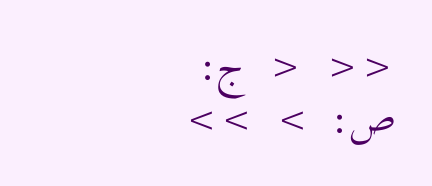<<  <  ج: ص:  >  >>